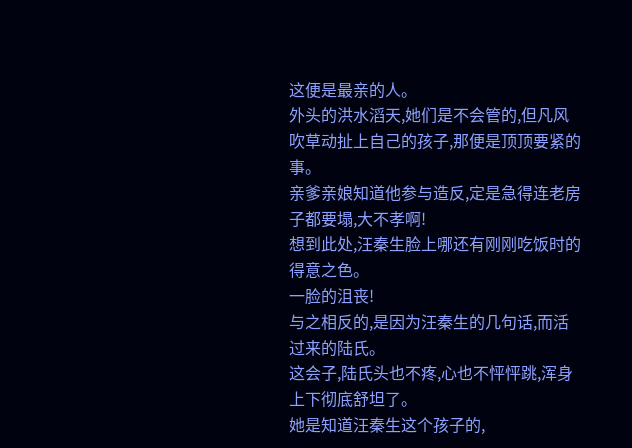这便是最亲的人。
外头的洪水滔天,她们是不会管的,但凡风吹草动扯上自己的孩子,那便是顶顶要紧的事。
亲爹亲娘知道他参与造反,定是急得连老房子都要塌,大不孝啊!
想到此处,汪秦生脸上哪还有刚刚吃饭时的得意之色。
一脸的沮丧!
与之相反的,是因为汪秦生的几句话,而活过来的陆氏。
这会子,陆氏头也不疼,心也不怦怦跳,浑身上下彻底舒坦了。
她是知道汪秦生这个孩子的,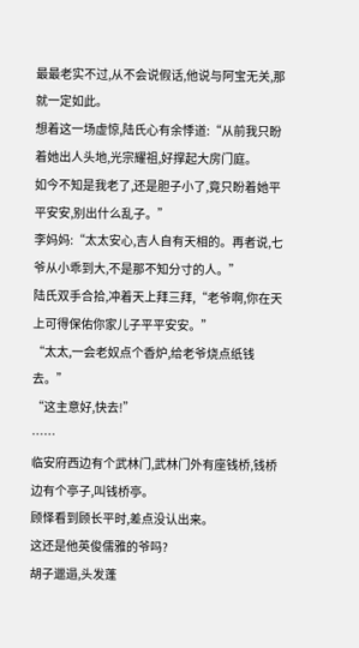最最老实不过,从不会说假话,他说与阿宝无关,那就一定如此。
想着这一场虚惊,陆氏心有余悸道:“从前我只盼着她出人头地,光宗耀祖,好撑起大房门庭。
如今不知是我老了,还是胆子小了,竟只盼着她平平安安,别出什么乱子。”
李妈妈:“太太安心,吉人自有天相的。再者说,七爷从小乖到大,不是那不知分寸的人。”
陆氏双手合拾,冲着天上拜三拜,“老爷啊,你在天上可得保佑你家儿子平平安安。”
“太太,一会老奴点个香炉,给老爷烧点纸钱去。”
“这主意好,快去!”
……
临安府西边有个武林门,武林门外有座钱桥,钱桥边有个亭子,叫钱桥亭。
顾怿看到顾长平时,差点没认出来。
这还是他英俊儒雅的爷吗?
胡子邋遢,头发蓬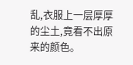乱,衣服上一层厚厚的尘土,竟看不出原来的颜色。